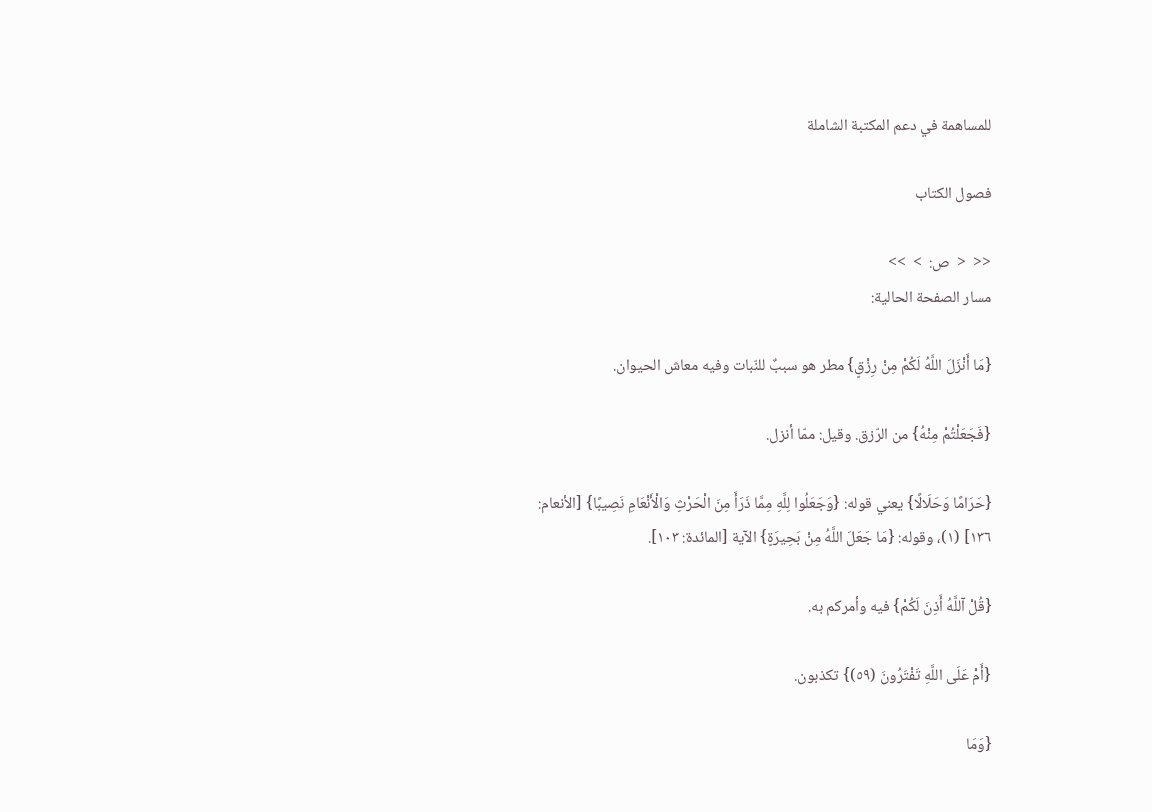للمساهمة في دعم المكتبة الشاملة

فصول الكتاب

<<  <  ص:  >  >>
مسار الصفحة الحالية:

{مَا أَنْزَلَ اللَّهُ لَكُمْ مِنْ رِزْقٍ} مطر هو سببٌ للنّبات وفيه معاش الحيوان.

{فَجَعَلْتُمْ مِنْهُ} من الرّزق. وقيل: ممّا أنزل.

{حَرَامًا وَحَلَالًا} يعني قوله: {وَجَعَلُوا لِلَّهِ مِمَّا ذَرَأَ مِنَ الْحَرْثِ وَالْأَنْعَامِ نَصِيبًا} [الأنعام: ١٣٦] (١)، وقوله: {مَا جَعَلَ اللَّهُ مِنْ بَحِيرَةٍ} الآية [المائدة: ١٠٣].

{قُلْ آللَّهُ أَذِنَ لَكُمْ} فيه وأمركم به.

{أَمْ عَلَى اللَّهِ تَفْتَرُونَ (٥٩)} تكذبون.

{وَمَا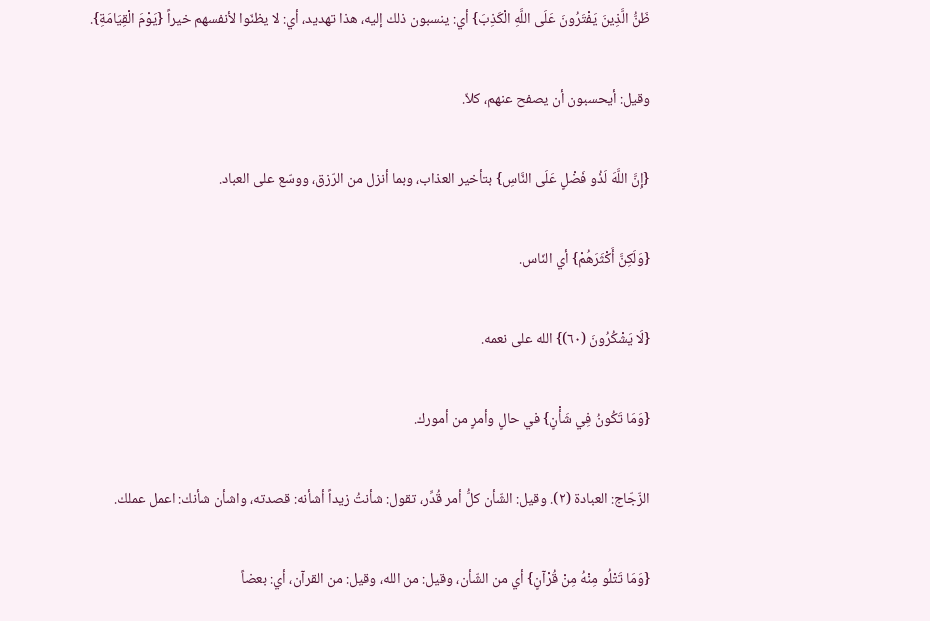ظَنُّ الَّذِينَ يَفْتَرُونَ عَلَى اللَّهِ الْكَذِبَ} أي: ينسبون ذلك إليه، هذا تهديد، أي: لا يظنّوا لأنفسهم خيراً {يَوْمَ الْقِيَامَةِ}.

وقيل: أيحسبون أن يصفح عنهم، كلاّ.

{إِنَّ اللَّهَ لَذُو فَضْلٍ عَلَى النَّاسِ} بتأخير العذاب، وبما أنزل من الرّزق، ووسّع على العباد.

{وَلَكِنَّ أَكْثَرَهُمْ} أي النّاس.

{لَا يَشْكُرُونَ (٦٠)} الله على نعمه.

{وَمَا تَكُونُ فِي شَأْنٍ} في حالٍ وأمرٍ من أمورك.

الزّجّاج: العبادة (٢). وقيل: الشّأن كلُّ أمر قُدِّر، تقول: شأنتُ زيداً أشأنه: قصدته، واشأن شأنك: اعمل عملك.

{وَمَا تَتْلُو مِنْهُ مِنْ قُرْآنٍ} أي من الشّأن، وقيل: من الله، وقيل: من القرآن، أي: بعضاً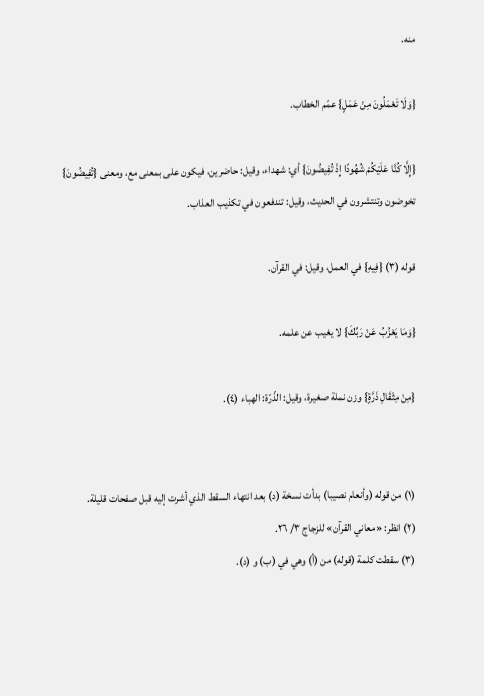منه.

{وَلَا تَعْمَلُونَ مِنْ عَمَلٍ} عمّم الخطاب.

{إِلَّا كُنَّا عَلَيْكُمْ شُهُودًا إِذْ تُفِيضُونَ} أي: شهداء، وقيل: حاضرين، فيكون على بمعنى مع، ومعنى {تُفِيضُونَ} تخوضون وتنتشرون في الحديث، وقيل: تندفعون في تكذيب العذاب.

قوله (٣) {فِيهِ} في العمل، وقيل: في القرآن.

{وَمَا يَعْزُبُ عَنْ رَبِّكَ} لا يغيب عن علمه.

{مِنْ مِثْقَالِ ذَرَّةٍ} وزن نملة صغيرة، وقيل: الذّرّة: الهباء (٤).


(١) من قوله (وأنعام نصيبا) بدأت نسخة (د) بعد انتهاء السقط الذي أشرت إليه قبل صفحات قليلة.
(٢) انظر: «معاني القرآن» للزجاج ٣/ ٢٦.
(٣) سقطت كلمة (قوله) من (أ) وهي في (ب) و (د).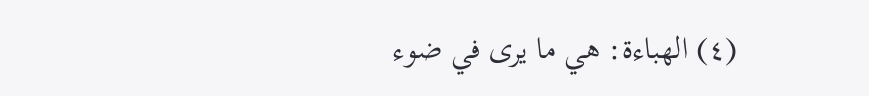(٤) الهباءة: هي ما يرى في ضوء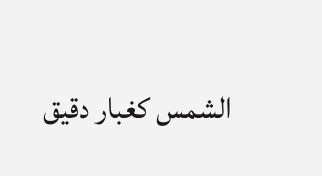الشمس كغبار دقيق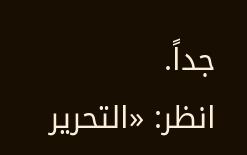جداً.
انظر: «التحرير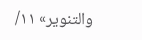والتنوير» ١١/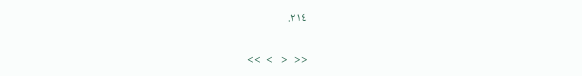٢١٤.

<<  <   >  >>